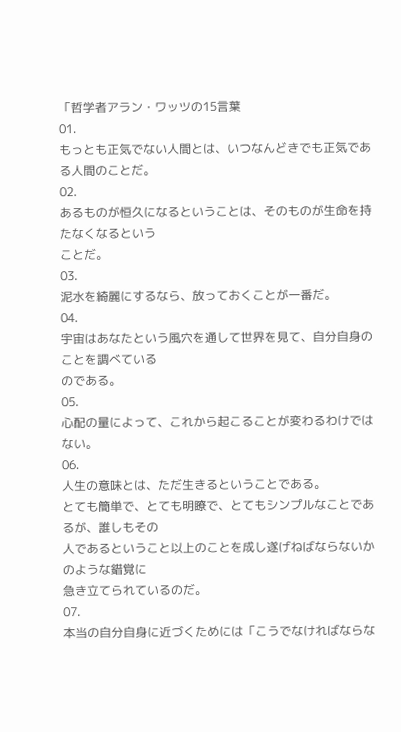「哲学者アラン・ワッツの15言葉
01.
もっとも正気でない人間とは、いつなんどきでも正気である人間のことだ。
02.
あるものが恒久になるということは、そのものが生命を持たなくなるという
ことだ。
03.
泥水を綺麗にするなら、放っておくことが一番だ。
04.
宇宙はあなたという風穴を通して世界を見て、自分自身のことを調べている
のである。
05.
心配の量によって、これから起こることが変わるわけではない。
06.
人生の意味とは、ただ生きるということである。
とても簡単で、とても明瞭で、とてもシンプルなことであるが、誰しもその
人であるということ以上のことを成し遂げねばならないかのような錯覚に
急き立てられているのだ。
07.
本当の自分自身に近づくためには「こうでなければならな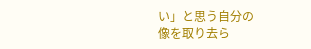い」と思う自分の
像を取り去ら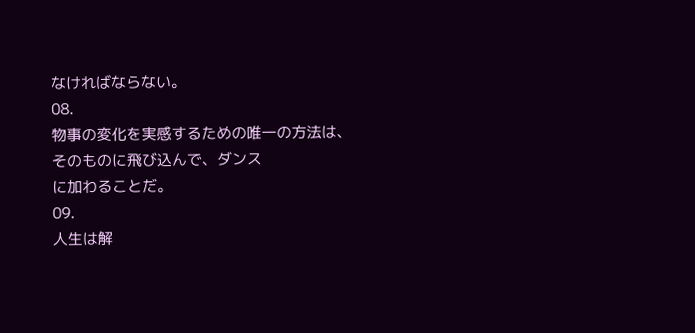なければならない。
08.
物事の変化を実感するための唯一の方法は、そのものに飛び込んで、ダンス
に加わることだ。
09.
人生は解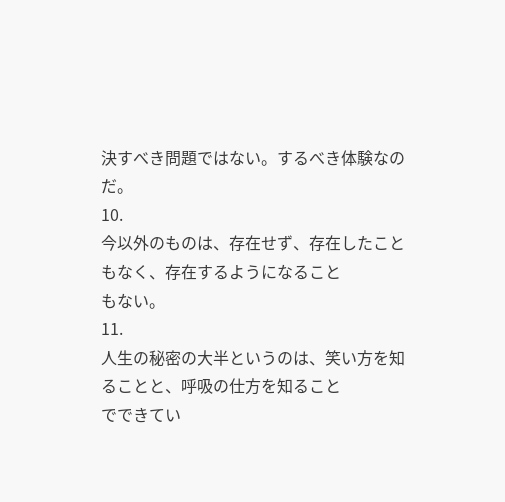決すべき問題ではない。するべき体験なのだ。
10.
今以外のものは、存在せず、存在したこともなく、存在するようになること
もない。
11.
人生の秘密の大半というのは、笑い方を知ることと、呼吸の仕方を知ること
でできてい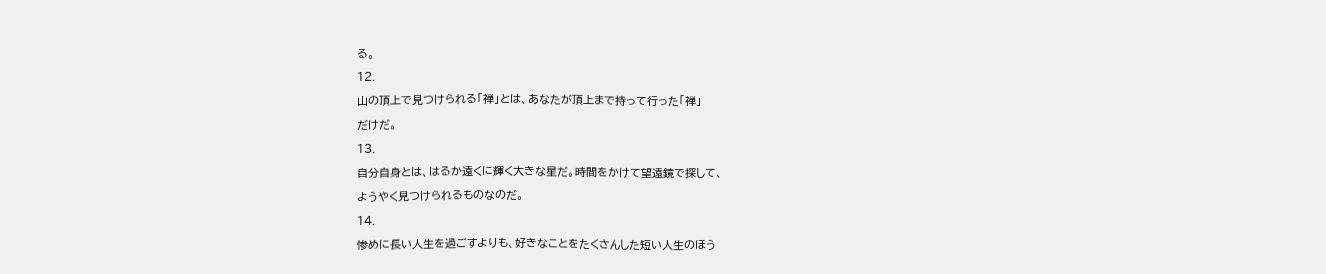る。
12.
山の頂上で見つけられる「禅」とは、あなたが頂上まで持って行った「禅」
だけだ。
13.
自分自身とは、はるか遠くに輝く大きな星だ。時間をかけて望遠鏡で探して、
ようやく見つけられるものなのだ。
14.
惨めに長い人生を過ごすよりも、好きなことをたくさんした短い人生のほう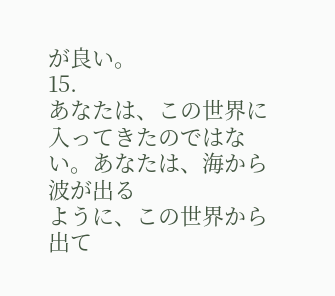が良い。
15.
あなたは、この世界に入ってきたのではない。あなたは、海から波が出る
ように、この世界から出て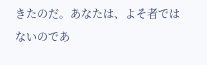きたのだ。あなたは、よそ者ではないのであ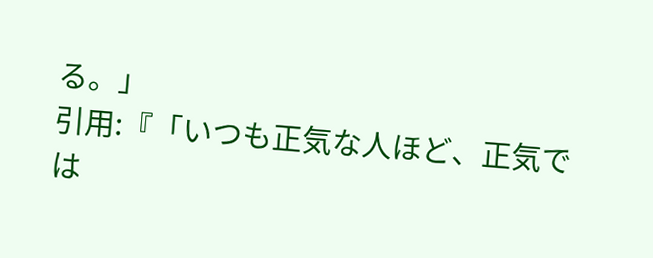る。」
引用:『「いつも正気な人ほど、正気では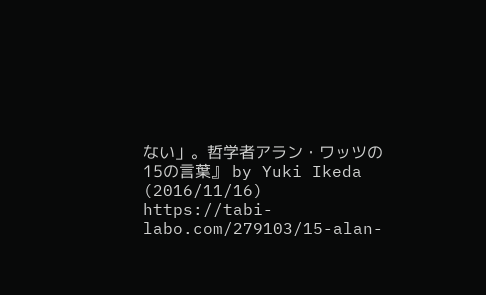ない」。哲学者アラン・ワッツの15の言葉』 by Yuki Ikeda
(2016/11/16)
https://tabi-labo.com/279103/15-alan-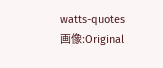watts-quotes
画像:Original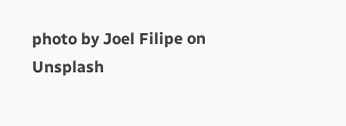photo by Joel Filipe on Unsplash